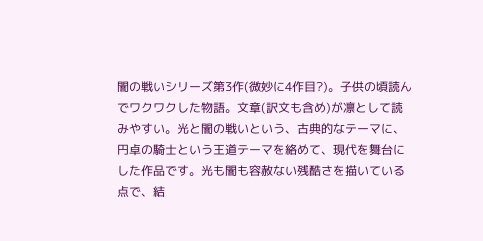闇の戦いシリーズ第3作(微妙に4作目?)。子供の頃読んでワクワクした物語。文章(訳文も含め)が凛として読みやすい。光と闇の戦いという、古典的なテーマに、円卓の騎士という王道テーマを絡めて、現代を舞台にした作品です。光も闇も容赦ない残酷さを描いている点で、結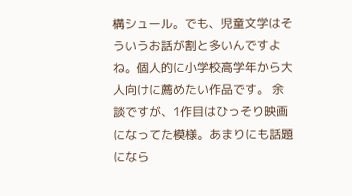構シュール。でも、児童文学はそういうお話が割と多いんですよね。個人的に小学校高学年から大人向けに薦めたい作品です。 余談ですが、1作目はひっそり映画になってた模様。あまりにも話題になら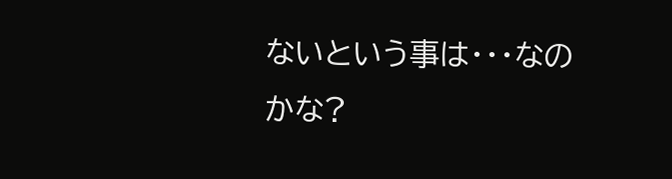ないという事は・・・なのかな?